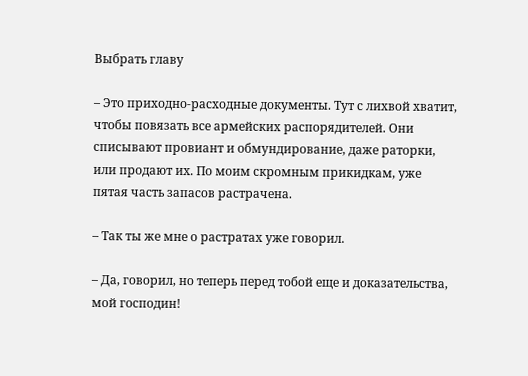Выбрать главу

– Это приходно-расходные документы. Тут с лихвой хватит, чтобы повязать все армейских распорядителей. Они списывают провиант и обмундирование, даже раторки, или продают их. По моим скромным прикидкам, уже пятая часть запасов растрачена.

– Так ты же мне о растратах уже говорил.

– Да, говорил, но теперь перед тобой еще и доказательства, мой господин!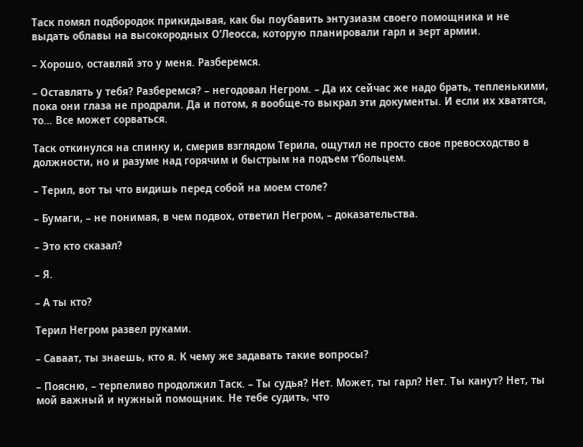Таск помял подбородок прикидывая, как бы поубавить энтузиазм своего помощника и не выдать облавы на высокородных О’Леосса, которую планировали гарл и зерт армии.

– Хорошо, оставляй это у меня. Разберемся.

– Оставлять у тебя? Разберемся? – негодовал Негром. – Да их сейчас же надо брать, тепленькими, пока они глаза не продрали. Да и потом, я вообще-то выкрал эти документы. И если их хватятся, то… Все может сорваться.

Таск откинулся на спинку и, смерив взглядом Терила, ощутил не просто свое превосходство в должности, но и разуме над горячим и быстрым на подъем т’больцем.

– Терил, вот ты что видишь перед собой на моем столе?

– Бумаги, – не понимая, в чем подвох, ответил Негром, – доказательства.

– Это кто сказал?

– Я.

– А ты кто?

Терил Негром развел руками.

– Саваат, ты знаешь, кто я. К чему же задавать такие вопросы?

– Поясню, – терпеливо продолжил Таск. – Ты судья? Нет. Может, ты гарл? Нет. Ты канут? Нет, ты мой важный и нужный помощник. Не тебе судить, что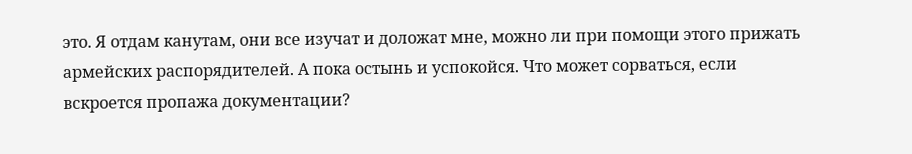это. Я отдам канутам, они все изучат и доложат мне, можно ли при помощи этого прижать армейских распорядителей. А пока остынь и успокойся. Что может сорваться, если вскроется пропажа документации?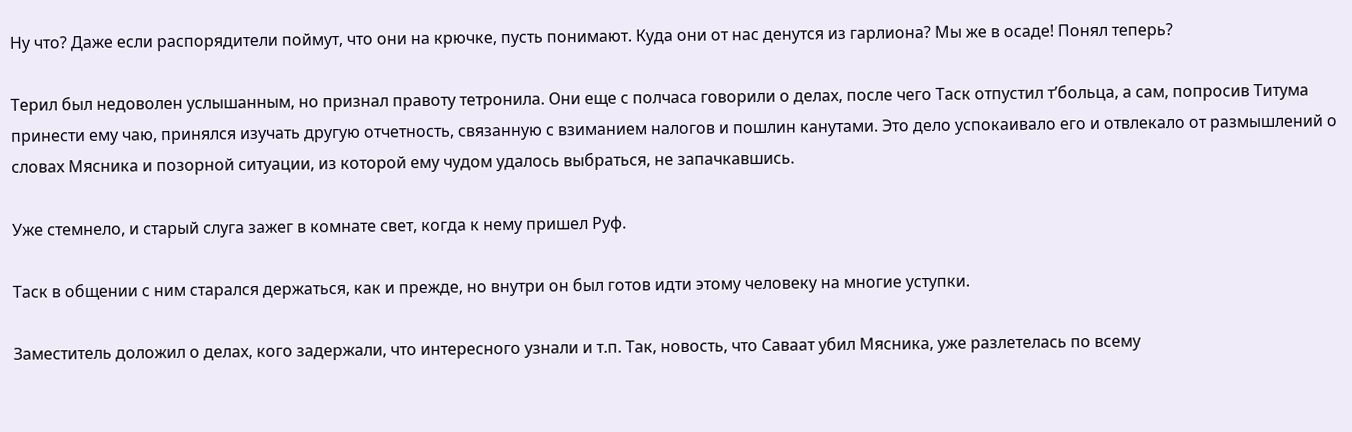Ну что? Даже если распорядители поймут, что они на крючке, пусть понимают. Куда они от нас денутся из гарлиона? Мы же в осаде! Понял теперь?

Терил был недоволен услышанным, но признал правоту тетронила. Они еще с полчаса говорили о делах, после чего Таск отпустил т’больца, а сам, попросив Титума принести ему чаю, принялся изучать другую отчетность, связанную с взиманием налогов и пошлин канутами. Это дело успокаивало его и отвлекало от размышлений о словах Мясника и позорной ситуации, из которой ему чудом удалось выбраться, не запачкавшись.

Уже стемнело, и старый слуга зажег в комнате свет, когда к нему пришел Руф.

Таск в общении с ним старался держаться, как и прежде, но внутри он был готов идти этому человеку на многие уступки.

Заместитель доложил о делах, кого задержали, что интересного узнали и т.п. Так, новость, что Саваат убил Мясника, уже разлетелась по всему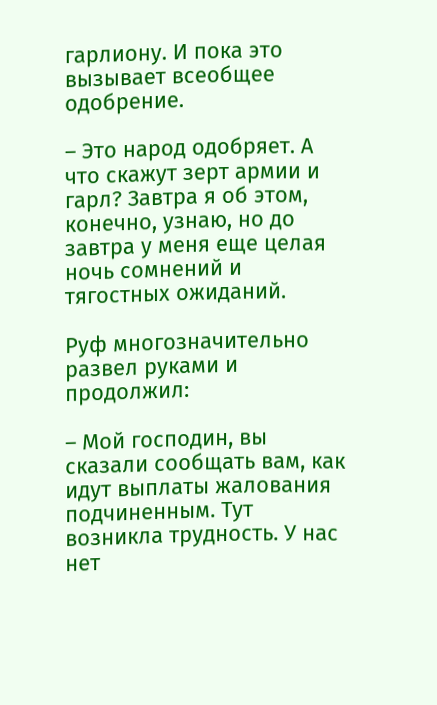гарлиону. И пока это вызывает всеобщее одобрение.

– Это народ одобряет. А что скажут зерт армии и гарл? Завтра я об этом, конечно, узнаю, но до завтра у меня еще целая ночь сомнений и тягостных ожиданий.

Руф многозначительно развел руками и продолжил:

– Мой господин, вы сказали сообщать вам, как идут выплаты жалования подчиненным. Тут возникла трудность. У нас нет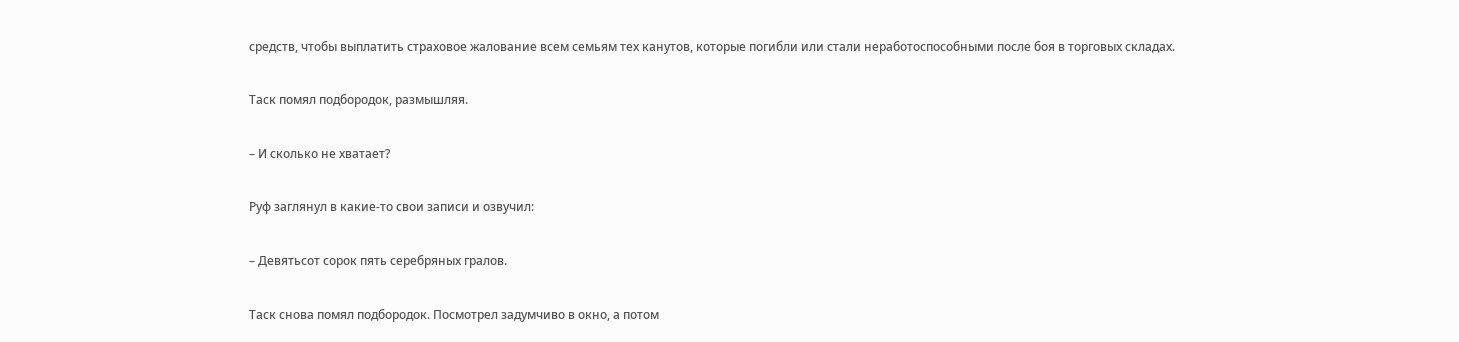средств, чтобы выплатить страховое жалование всем семьям тех канутов, которые погибли или стали неработоспособными после боя в торговых складах.

Таск помял подбородок, размышляя.

– И сколько не хватает?

Руф заглянул в какие-то свои записи и озвучил:

– Девятьсот сорок пять серебряных гралов.

Таск снова помял подбородок. Посмотрел задумчиво в окно, а потом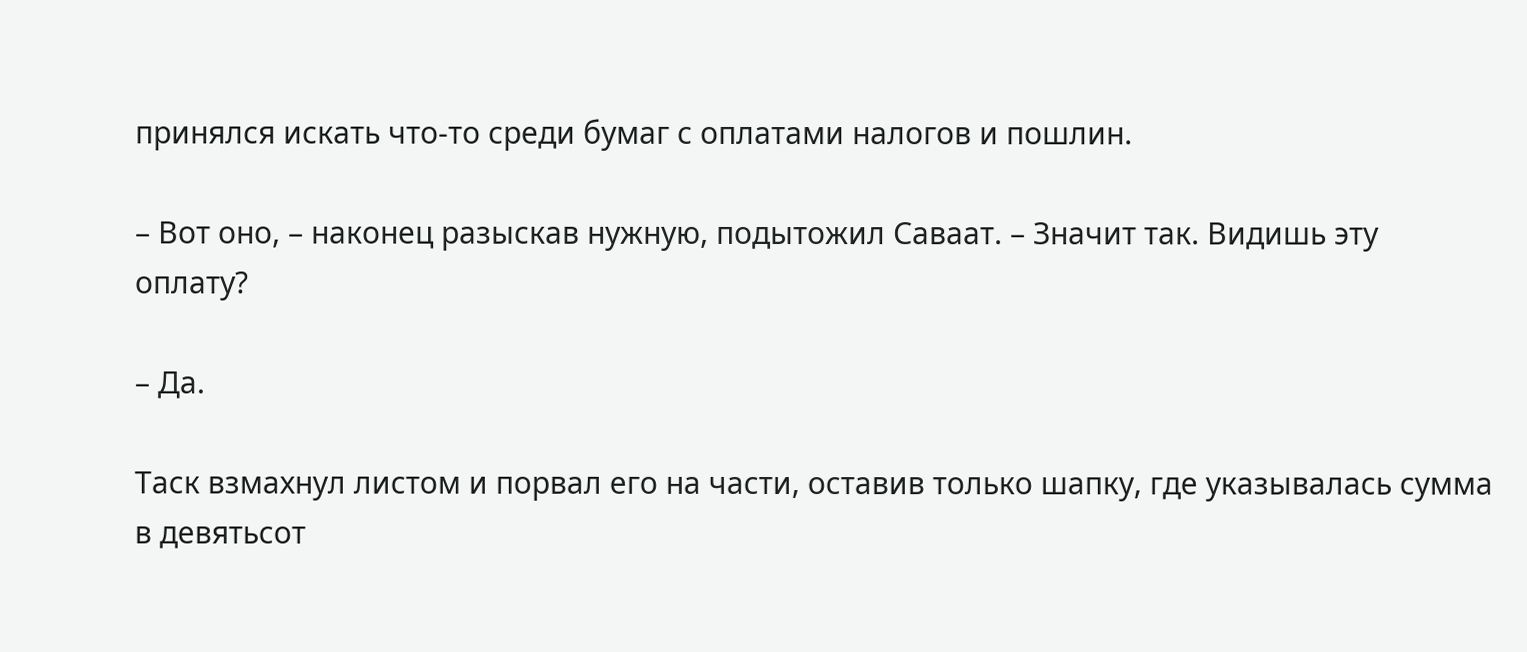принялся искать что-то среди бумаг с оплатами налогов и пошлин.

– Вот оно, – наконец разыскав нужную, подытожил Саваат. – Значит так. Видишь эту оплату?

– Да.

Таск взмахнул листом и порвал его на части, оставив только шапку, где указывалась сумма в девятьсот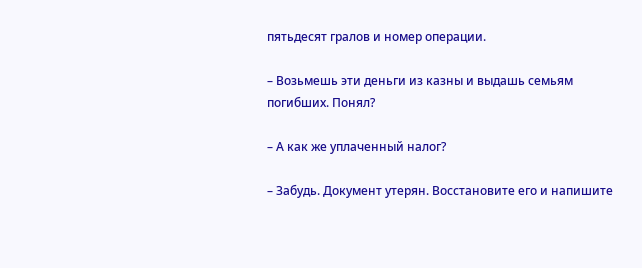пятьдесят гралов и номер операции.

– Возьмешь эти деньги из казны и выдашь семьям погибших. Понял?

– А как же уплаченный налог?

– Забудь. Документ утерян. Восстановите его и напишите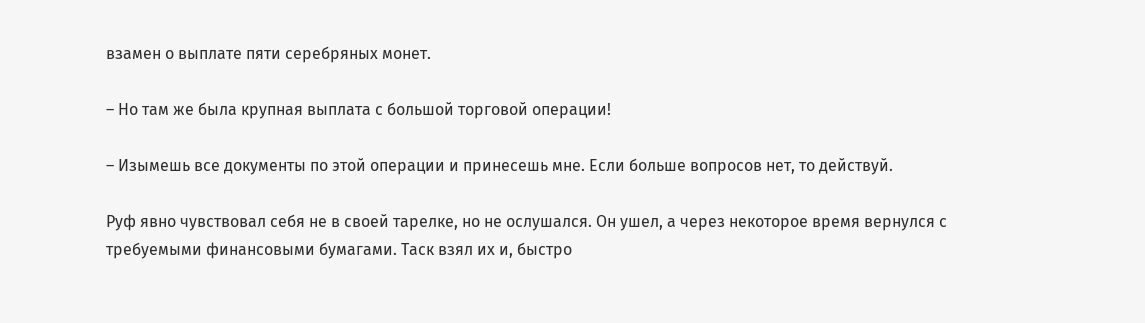взамен о выплате пяти серебряных монет.

– Но там же была крупная выплата с большой торговой операции!

– Изымешь все документы по этой операции и принесешь мне. Если больше вопросов нет, то действуй.

Руф явно чувствовал себя не в своей тарелке, но не ослушался. Он ушел, а через некоторое время вернулся с требуемыми финансовыми бумагами. Таск взял их и, быстро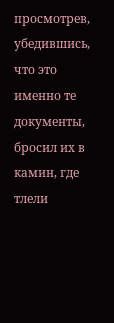просмотрев, убедившись, что это именно те документы, бросил их в камин, где тлели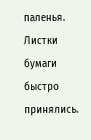паленья. Листки бумаги быстро принялись.